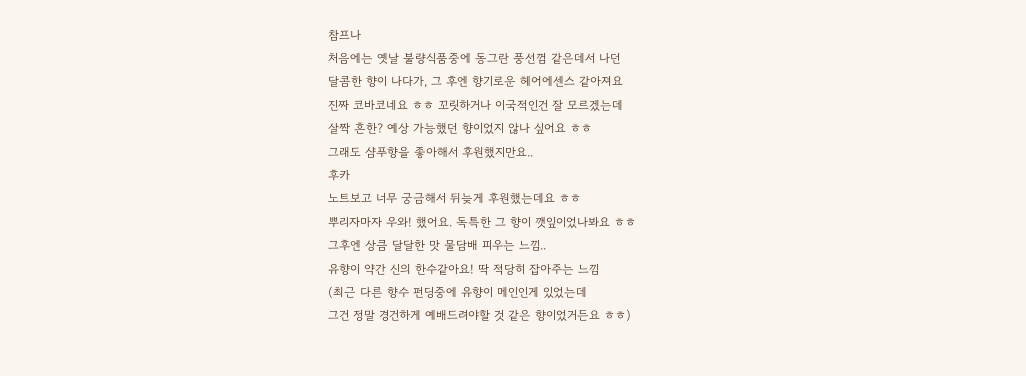참프나
처음에는 옛날 불량식품중에 동그란 풍선껌 같은데서 나던
달콤한 향이 나다가, 그 후엔 향기로운 헤어에센스 같아져요
진짜 코바코네요 ㅎㅎ 꼬릿하거나 이국적인건 잘 모르겠는데
살짝 흔한? 예상 가능했던 향이었지 않나 싶어요 ㅎㅎ
그래도 샴푸향을 좋아해서 후원했지만요..
후카
노트보고 너무 궁금해서 뒤늦게 후원했는데요 ㅎㅎ
뿌리자마자 우와! 했어요. 독특한 그 향이 깻잎이었나봐요 ㅎㅎ
그후엔 상큼 달달한 맛 물담배 피우는 느낌..
유향이 약간 신의 한수같아요! 딱 적당히 잡아주는 느낌
(최근 다른 향수 펀딩중에 유향이 메인인게 있었는데
그건 정말 경건하게 예배드려야할 것 같은 향이었거든요 ㅎㅎ)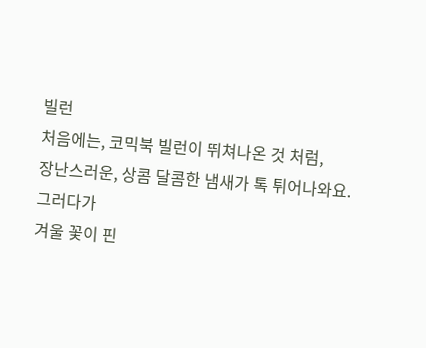빌런
처음에는, 코믹북 빌런이 뛰쳐나온 것 처럼,
장난스러운, 상콤 달콤한 냄새가 톡 튀어나와요. 그러다가
겨울 꽃이 핀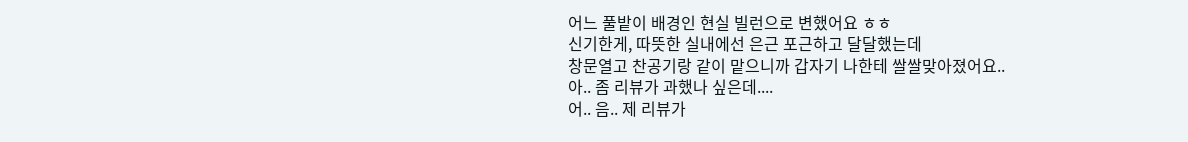어느 풀밭이 배경인 현실 빌런으로 변했어요 ㅎㅎ
신기한게, 따뜻한 실내에선 은근 포근하고 달달했는데
창문열고 찬공기랑 같이 맡으니까 갑자기 나한테 쌀쌀맞아졌어요..
아.. 좀 리뷰가 과했나 싶은데....
어.. 음.. 제 리뷰가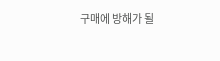구매에 방해가 될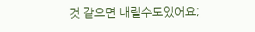것 같으면 내릴수도있어요;